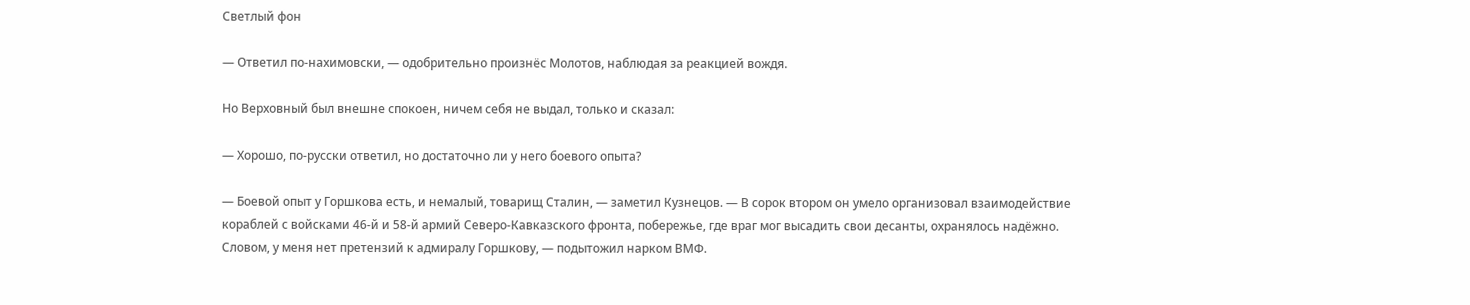Светлый фон

— Ответил по-нахимовски, — одобрительно произнёс Молотов, наблюдая за реакцией вождя.

Но Верховный был внешне спокоен, ничем себя не выдал, только и сказал:

— Хорошо, по-русски ответил, но достаточно ли у него боевого опыта?

— Боевой опыт у Горшкова есть, и немалый, товарищ Сталин, — заметил Кузнецов. — В сорок втором он умело организовал взаимодействие кораблей с войсками 46-й и 58-й армий Северо-Кавказского фронта, побережье, где враг мог высадить свои десанты, охранялось надёжно. Словом, у меня нет претензий к адмиралу Горшкову, — подытожил нарком ВМФ.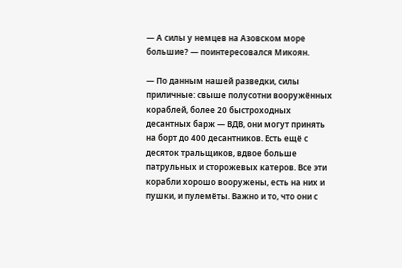— А силы у немцев на Азовском море большие? — поинтересовался Микоян.

— По данным нашей разведки, силы приличные: свыше полусотни вооружённых кораблей, более 20 быстроходных десантных барж — ВДВ, они могут принять на борт до 400 десантников. Есть ещё с десяток тральщиков, вдвое больше патрульных и сторожевых катеров. Все эти корабли хорошо вооружены, есть на них и пушки, и пулемёты. Важно и то, что они с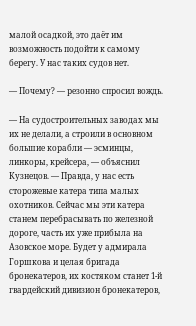малой осадкой, это даёт им возможность подойти к самому берегу. У нас таких судов нет.

— Почему? — резонно спросил вождь.

— На судостроительных заводах мы их не делали, а строили в основном большие корабли — эсминцы, линкоры, крейсера, — объяснил Кузнецов. — Правда, у нас есть сторожевые катера типа малых охотников. Сейчас мы эти катера станем перебрасывать по железной дороге, часть их уже прибыла на Азовское море. Будет у адмирала Горшкова и целая бригада бронекатеров, их костяком станет 1-й гвардейский дивизион бронекатеров,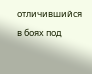отличившийся в боях под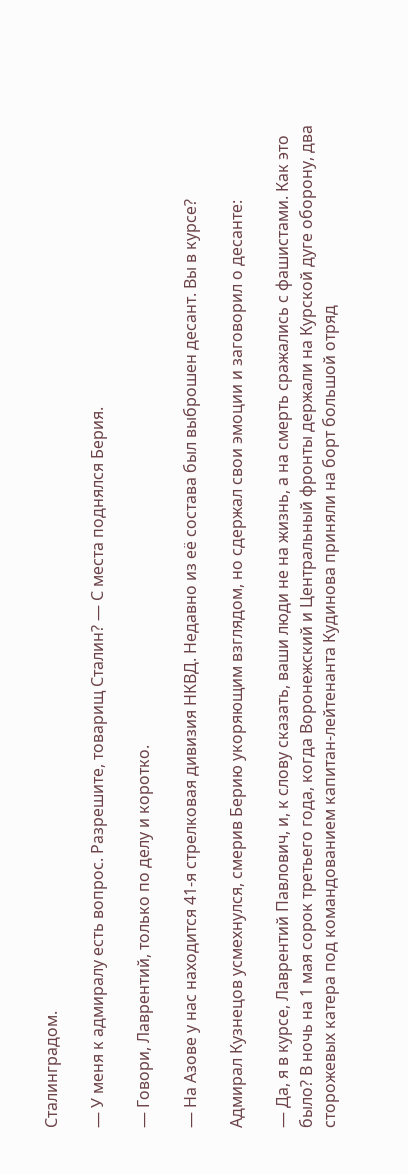Сталинградом.

— У меня к адмиралу есть вопрос. Разрешите, товарищ Сталин? — С места поднялся Берия.

— Говори, Лаврентий, только по делу и коротко.

— На Азове у нас находится 41-я стрелковая дивизия НКВД. Недавно из её состава был выброшен десант. Вы в курсе?

Адмирал Кузнецов усмехнулся, смерив Берию укоряющим взглядом, но сдержал свои эмоции и заговорил о десанте:

— Да, я в курсе, Лаврентий Павлович, и, к слову сказать, ваши люди не на жизнь, а на смерть сражались с фашистами. Как это было? В ночь на 1 мая сорок третьего года, когда Воронежский и Центральный фронты держали на Курской дуге оборону, два сторожевых катера под командованием капитан-лейтенанта Кудинова приняли на борт большой отряд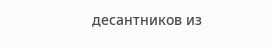десантников из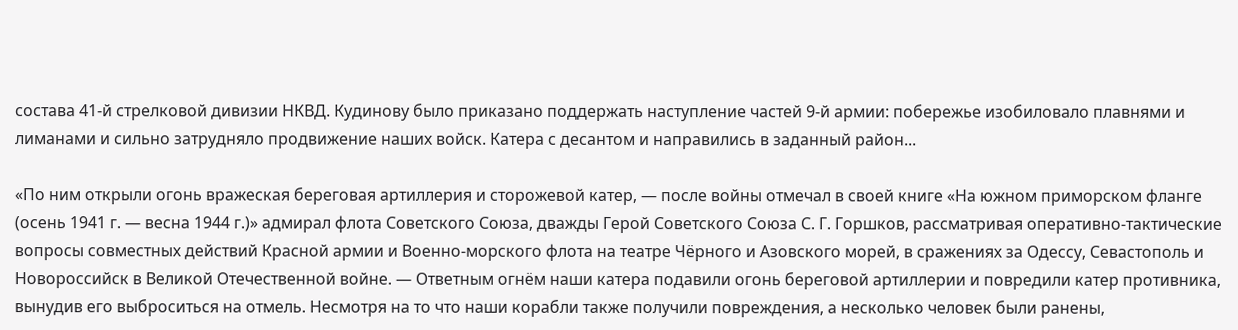состава 41-й стрелковой дивизии НКВД. Кудинову было приказано поддержать наступление частей 9-й армии: побережье изобиловало плавнями и лиманами и сильно затрудняло продвижение наших войск. Катера с десантом и направились в заданный район...

«По ним открыли огонь вражеская береговая артиллерия и сторожевой катер, — после войны отмечал в своей книге «На южном приморском фланге (осень 1941 г. — весна 1944 г.)» адмирал флота Советского Союза, дважды Герой Советского Союза С. Г. Горшков, рассматривая оперативно-тактические вопросы совместных действий Красной армии и Военно-морского флота на театре Чёрного и Азовского морей, в сражениях за Одессу, Севастополь и Новороссийск в Великой Отечественной войне. — Ответным огнём наши катера подавили огонь береговой артиллерии и повредили катер противника, вынудив его выброситься на отмель. Несмотря на то что наши корабли также получили повреждения, а несколько человек были ранены,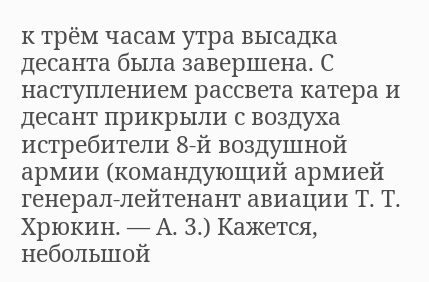к трём часам утра высадка десанта была завершена. С наступлением рассвета катера и десант прикрыли с воздуха истребители 8-й воздушной армии (командующий армией генерал-лейтенант авиации Т. Т. Хрюкин. — А. 3.) Кажется, небольшой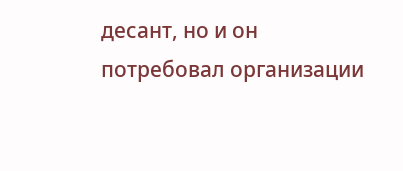десант, но и он потребовал организации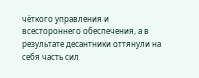чёткого управления и всестороннего обеспечения, а в результате десантники оттянули на себя часть сил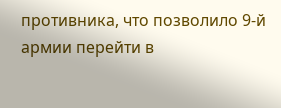противника, что позволило 9-й армии перейти в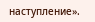наступление».